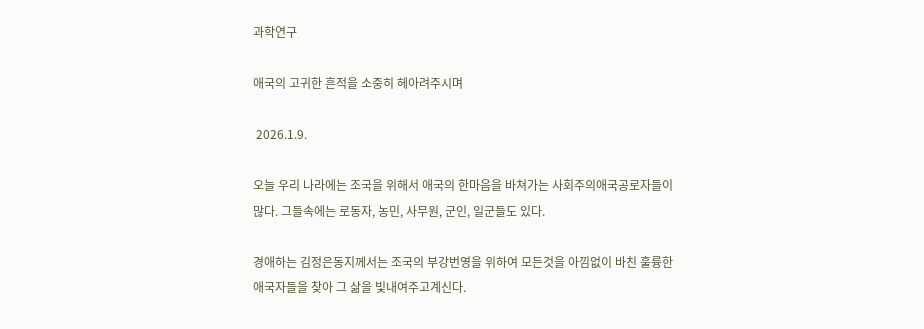과학연구

애국의 고귀한 흔적을 소중히 헤아려주시며

 2026.1.9.

오늘 우리 나라에는 조국을 위해서 애국의 한마음을 바쳐가는 사회주의애국공로자들이 많다. 그들속에는 로동자, 농민, 사무원, 군인, 일군들도 있다.

경애하는 김정은동지께서는 조국의 부강번영을 위하여 모든것을 아낌없이 바친 훌륭한 애국자들을 찾아 그 삶을 빛내여주고계신다.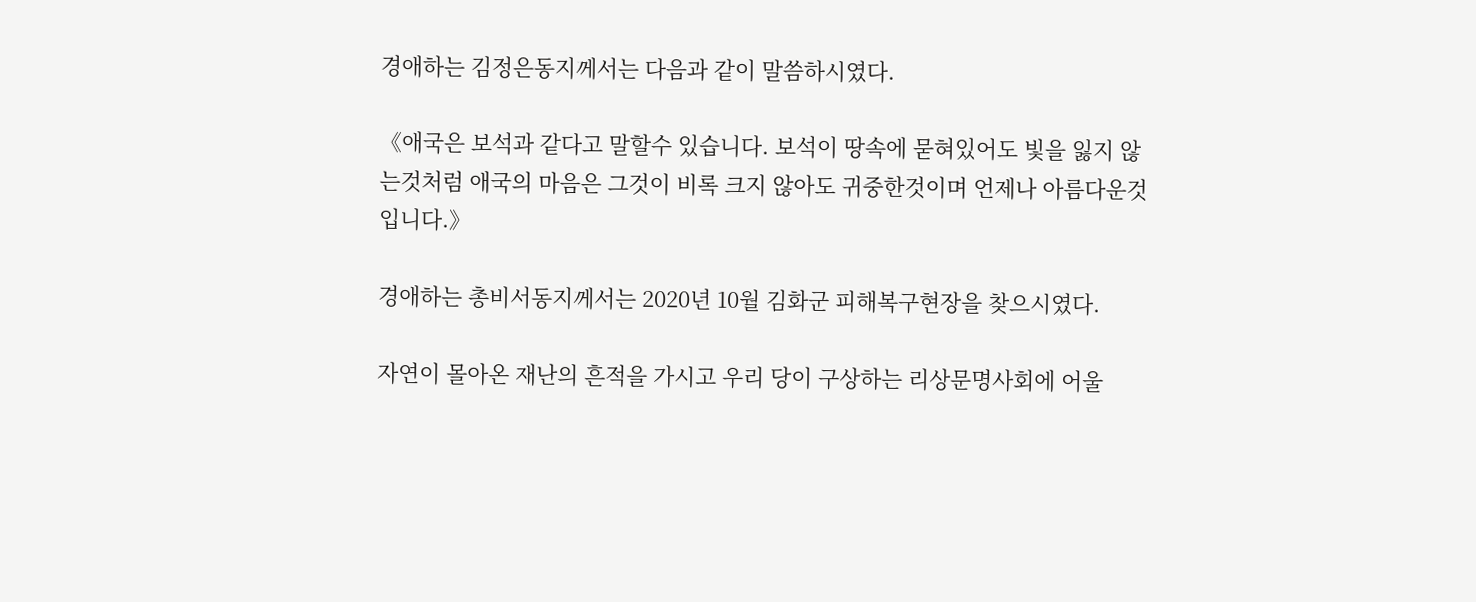경애하는 김정은동지께서는 다음과 같이 말씀하시였다.

《애국은 보석과 같다고 말할수 있습니다. 보석이 땅속에 묻혀있어도 빛을 잃지 않는것처럼 애국의 마음은 그것이 비록 크지 않아도 귀중한것이며 언제나 아름다운것입니다.》

경애하는 총비서동지께서는 2020년 10월 김화군 피해복구현장을 찾으시였다.

자연이 몰아온 재난의 흔적을 가시고 우리 당이 구상하는 리상문명사회에 어울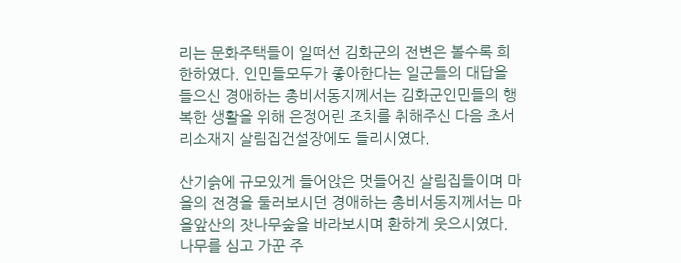리는 문화주택들이 일떠선 김화군의 전변은 볼수록 희한하였다. 인민들모두가 좋아한다는 일군들의 대답을 들으신 경애하는 총비서동지께서는 김화군인민들의 행복한 생활을 위해 은정어린 조치를 취해주신 다음 초서리소재지 살림집건설장에도 들리시였다.

산기슭에 규모있게 들어앉은 멋들어진 살림집들이며 마을의 전경을 둘러보시던 경애하는 총비서동지께서는 마을앞산의 잣나무숲을 바라보시며 환하게 웃으시였다. 나무를 심고 가꾼 주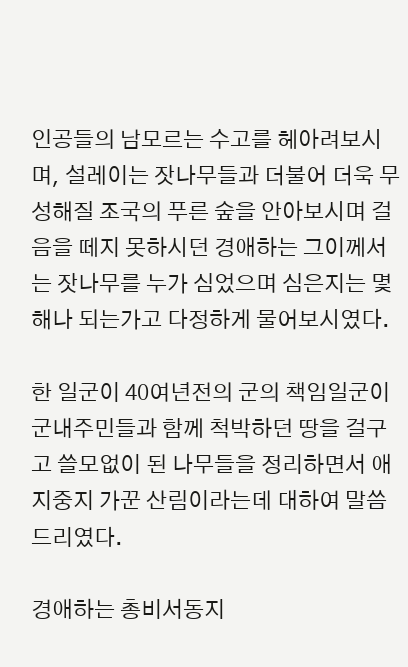인공들의 남모르는 수고를 헤아려보시며, 설레이는 잣나무들과 더불어 더욱 무성해질 조국의 푸른 숲을 안아보시며 걸음을 떼지 못하시던 경애하는 그이께서는 잣나무를 누가 심었으며 심은지는 몇해나 되는가고 다정하게 물어보시였다.

한 일군이 40여년전의 군의 책임일군이 군내주민들과 함께 척박하던 땅을 걸구고 쓸모없이 된 나무들을 정리하면서 애지중지 가꾼 산림이라는데 대하여 말씀드리였다.

경애하는 총비서동지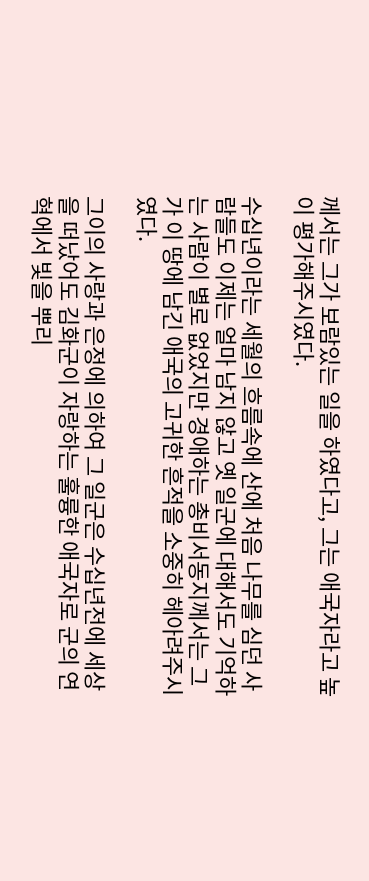께서는 그가 보람있는 일을 하였다고, 그는 애국자라고 높이 평가해주시였다.

수십년이라는 세월의 흐름속에 산에 처음 나무를 심던 사람들도 이제는 얼마 남지 않고 옛 일군에 대해서도 기억하는 사람이 별로 없었지만 경애하는 총비서동지께서는 그가 이 땅에 남긴 애국의 고귀한 흔적을 소중히 헤아려주시였다.

그이의 사랑과 은정에 의하여 그 일군은 수십년전에 세상을 떠났어도 김화군이 자랑하는 훌륭한 애국자로 군의 연혁에서 빛을 뿌리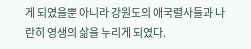게 되였을뿐 아니라 강원도의 애국렬사들과 나란히 영생의 삶을 누리게 되였다.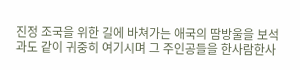진정 조국을 위한 길에 바쳐가는 애국의 땀방울을 보석과도 같이 귀중히 여기시며 그 주인공들을 한사람한사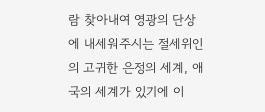람 찾아내여 영광의 단상에 내세워주시는 절세위인의 고귀한 은정의 세계, 애국의 세계가 있기에 이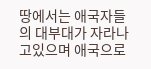땅에서는 애국자들의 대부대가 자라나고있으며 애국으로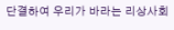단결하여 우리가 바라는 리상사회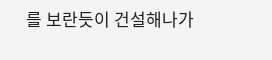를 보란듯이 건설해나가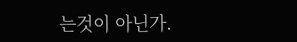는것이 아닌가.